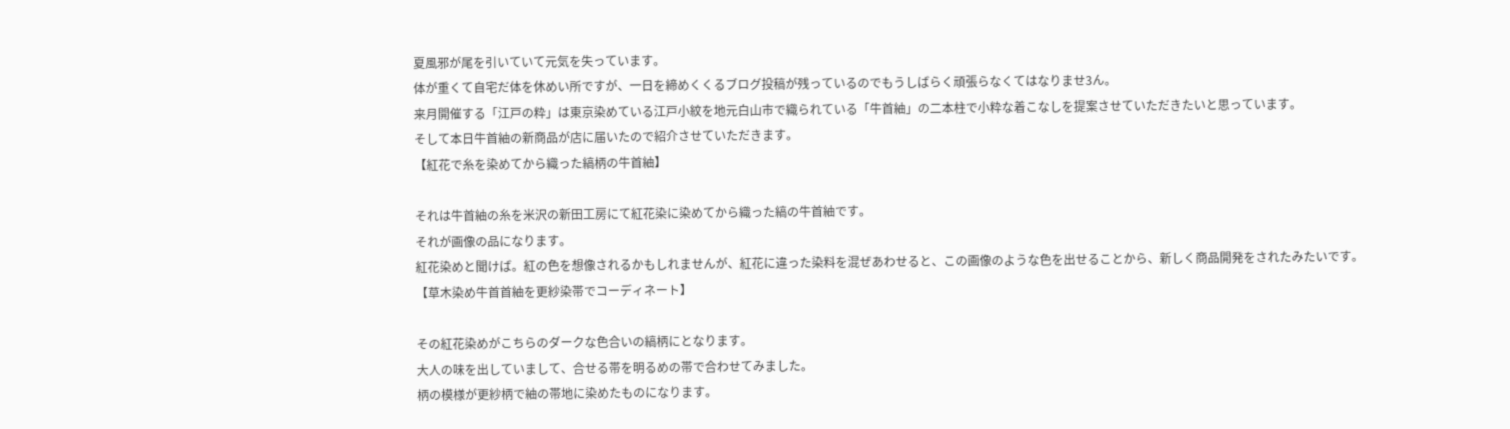夏風邪が尾を引いていて元気を失っています。
体が重くて自宅だ体を休めい所ですが、一日を締めくくるブログ投稿が残っているのでもうしばらく頑張らなくてはなりませ3ん。
来月開催する「江戸の粋」は東京染めている江戸小紋を地元白山市で織られている「牛首紬」の二本柱で小粋な着こなしを提案させていただきたいと思っています。
そして本日牛首紬の新商品が店に届いたので紹介させていただきます。
【紅花で糸を染めてから織った縞柄の牛首紬】

それは牛首紬の糸を米沢の新田工房にて紅花染に染めてから織った縞の牛首紬です。
それが画像の品になります。
紅花染めと聞けば。紅の色を想像されるかもしれませんが、紅花に違った染料を混ぜあわせると、この画像のような色を出せることから、新しく商品開発をされたみたいです。
【草木染め牛首首紬を更紗染帯でコーディネート】

その紅花染めがこちらのダークな色合いの縞柄にとなります。
大人の味を出していまして、合せる帯を明るめの帯で合わせてみました。
柄の模様が更紗柄で紬の帯地に染めたものになります。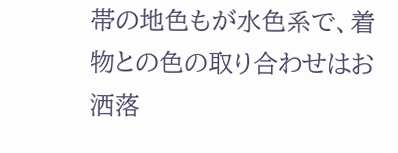帯の地色もが水色系で、着物との色の取り合わせはお洒落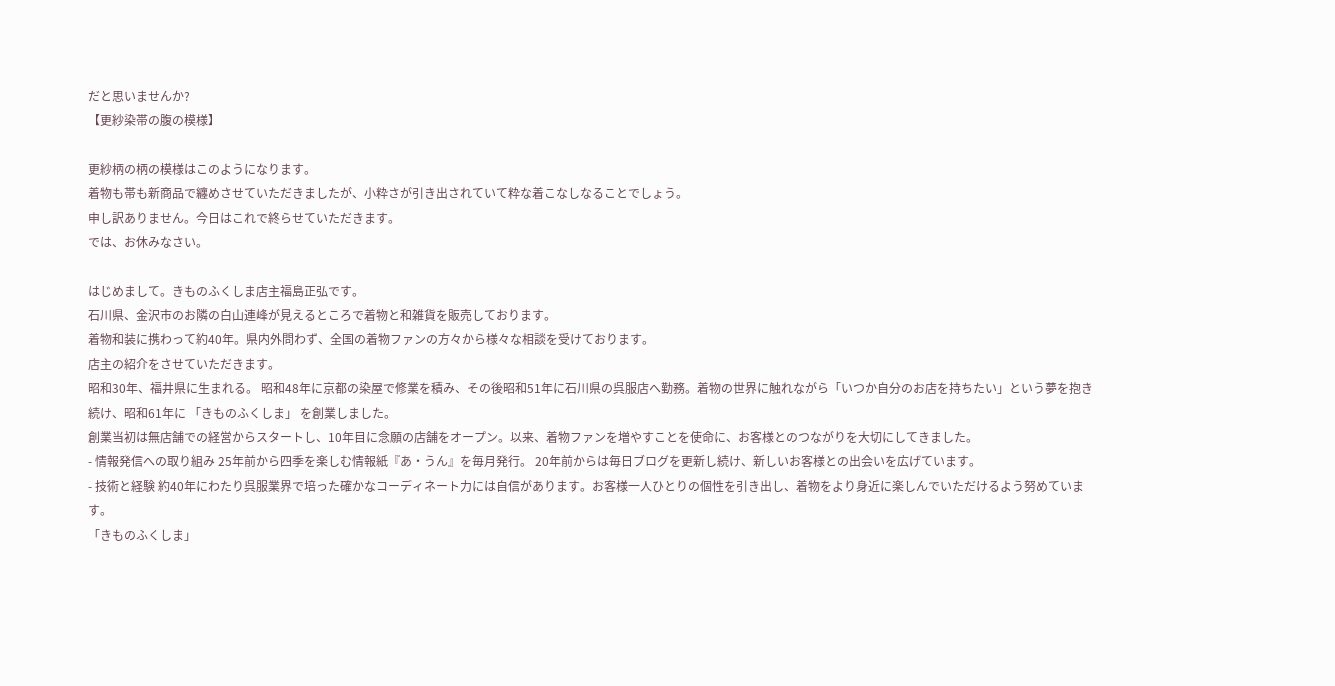だと思いませんか?
【更紗染帯の腹の模様】

更紗柄の柄の模様はこのようになります。
着物も帯も新商品で纏めさせていただきましたが、小粋さが引き出されていて粋な着こなしなることでしょう。
申し訳ありません。今日はこれで終らせていただきます。
では、お休みなさい。

はじめまして。きものふくしま店主福島正弘です。
石川県、金沢市のお隣の白山連峰が見えるところで着物と和雑貨を販売しております。
着物和装に携わって約40年。県内外問わず、全国の着物ファンの方々から様々な相談を受けております。
店主の紹介をさせていただきます。
昭和30年、福井県に生まれる。 昭和48年に京都の染屋で修業を積み、その後昭和51年に石川県の呉服店へ勤務。着物の世界に触れながら「いつか自分のお店を持ちたい」という夢を抱き続け、昭和61年に 「きものふくしま」 を創業しました。
創業当初は無店舗での経営からスタートし、10年目に念願の店舗をオープン。以来、着物ファンを増やすことを使命に、お客様とのつながりを大切にしてきました。
- 情報発信への取り組み 25年前から四季を楽しむ情報紙『あ・うん』を毎月発行。 20年前からは毎日ブログを更新し続け、新しいお客様との出会いを広げています。
- 技術と経験 約40年にわたり呉服業界で培った確かなコーディネート力には自信があります。お客様一人ひとりの個性を引き出し、着物をより身近に楽しんでいただけるよう努めています。
「きものふくしま」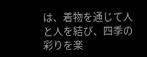は、着物を通じて人と人を結び、四季の彩りを楽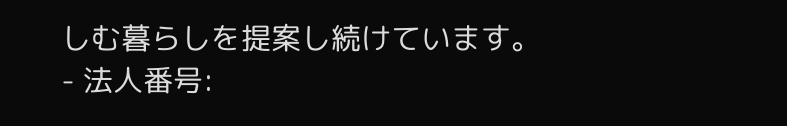しむ暮らしを提案し続けています。
- 法人番号: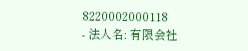8220002000118
- 法人名: 有限会社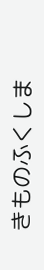きものふくしま